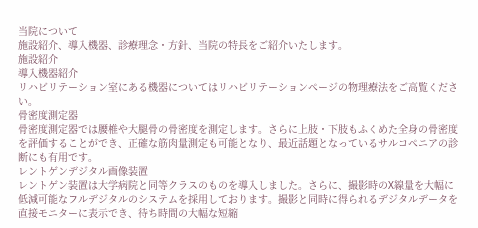当院について
施設紹介、導入機器、診療理念・方針、当院の特長をご紹介いたします。
施設紹介
導入機器紹介
リハビリテーション室にある機器についてはリハビリテーションページの物理療法をご高覧ください。
骨密度測定器
骨密度測定器では腰椎や大腿骨の骨密度を測定します。さらに上肢・下肢もふくめた全身の骨密度を評価することができ、正確な筋肉量測定も可能となり、最近話題となっているサルコペニアの診断にも有用です。
レントゲンデジタル画像装置
レントゲン装置は大学病院と同等クラスのものを導入しました。さらに、撮影時のX線量を大幅に低減可能なフルデジタルのシステムを採用しております。撮影と同時に得られるデジタルデータを直接モニターに表示でき、待ち時間の大幅な短縮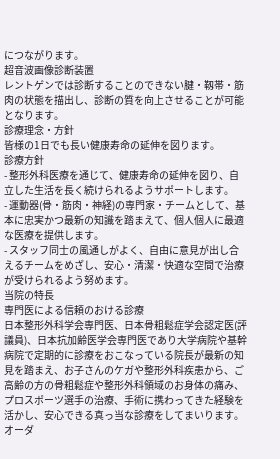につながります。
超音波画像診断装置
レントゲンでは診断することのできない腱・靱帯・筋肉の状態を描出し、診断の質を向上させることが可能となります。
診療理念・方針
皆様の1日でも長い健康寿命の延伸を図ります。
診療方針
- 整形外科医療を通じて、健康寿命の延伸を図り、自立した生活を長く続けられるようサポートします。
- 運動器(骨・筋肉・神経)の専門家・チームとして、基本に忠実かつ最新の知識を踏まえて、個人個人に最適な医療を提供します。
- スタッフ同士の風通しがよく、自由に意見が出し合えるチームをめざし、安心・清潔・快適な空間で治療が受けられるよう努めます。
当院の特長
専門医による信頼のおける診療
日本整形外科学会専門医、日本骨粗鬆症学会認定医(評議員)、日本抗加齢医学会専門医であり大学病院や基幹病院で定期的に診療をおこなっている院長が最新の知見を踏まえ、お子さんのケガや整形外科疾患から、ご高齢の方の骨粗鬆症や整形外科領域のお身体の痛み、プロスポーツ選手の治療、手術に携わってきた経験を活かし、安心できる真っ当な診療をしてまいります。
オーダ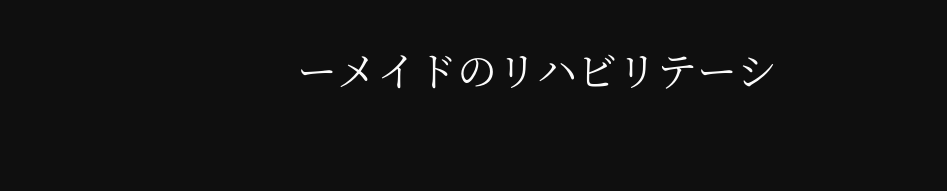ーメイドのリハビリテーシ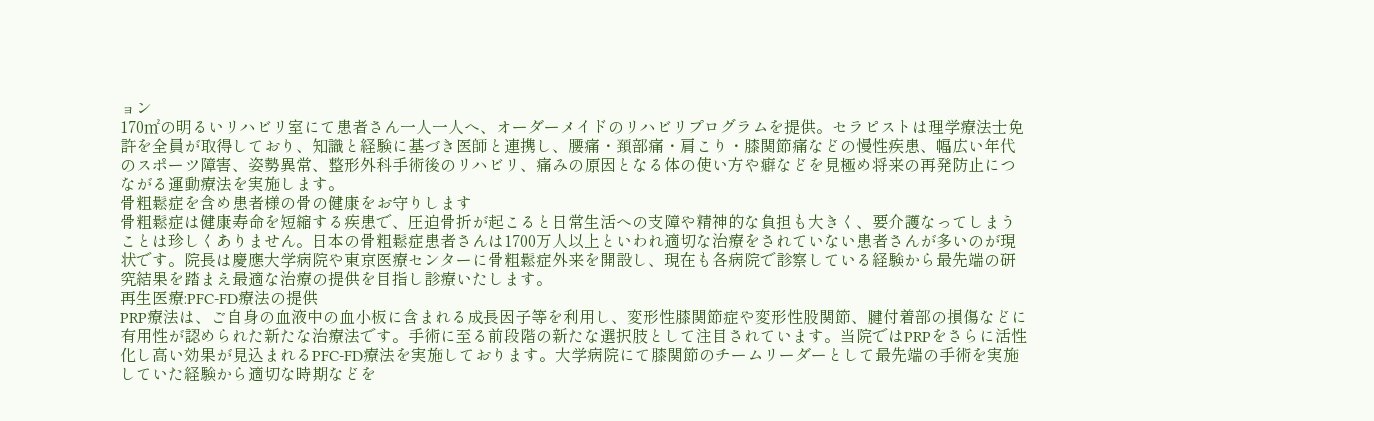ョン
170㎡の明るいリハビリ室にて患者さん一人一人へ、オーダーメイドのリハビリプログラムを提供。セラピストは理学療法士免許を全員が取得しており、知識と経験に基づき医師と連携し、腰痛・頚部痛・肩こり・膝関節痛などの慢性疾患、幅広い年代のスポーツ障害、姿勢異常、整形外科手術後のリハビリ、痛みの原因となる体の使い方や癖などを見極め将来の再発防止につながる運動療法を実施します。
骨粗鬆症を含め患者様の骨の健康をお守りします
骨粗鬆症は健康寿命を短縮する疾患で、圧迫骨折が起こると日常生活への支障や精神的な負担も大きく、要介護なってしまうことは珍しくありません。日本の骨粗鬆症患者さんは1700万人以上といわれ適切な治療をされていない患者さんが多いのが現状です。院長は慶應大学病院や東京医療センターに骨粗鬆症外来を開設し、現在も各病院で診察している経験から最先端の研究結果を踏まえ最適な治療の提供を目指し診療いたします。
再生医療:PFC-FD療法の提供
PRP療法は、ご自身の血液中の血小板に含まれる成長因子等を利用し、変形性膝関節症や変形性股関節、腱付着部の損傷などに有用性が認められた新たな治療法です。手術に至る前段階の新たな選択肢として注目されています。当院ではPRPをさらに活性化し高い効果が見込まれるPFC-FD療法を実施しております。大学病院にて膝関節のチームリーダーとして最先端の手術を実施していた経験から適切な時期などを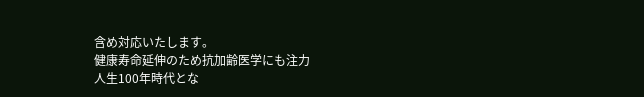含め対応いたします。
健康寿命延伸のため抗加齢医学にも注力
人生100年時代とな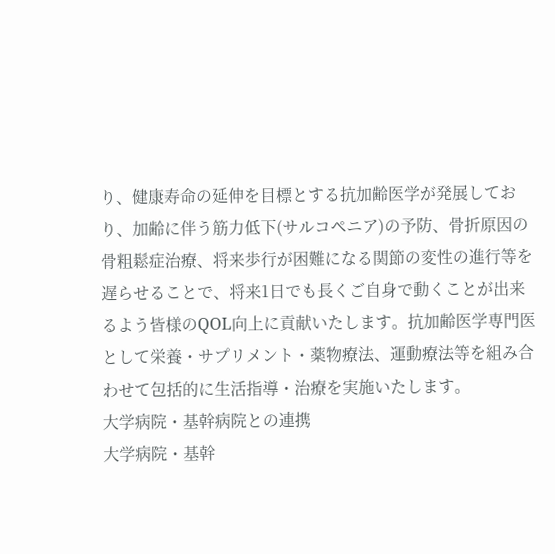り、健康寿命の延伸を目標とする抗加齢医学が発展しており、加齢に伴う筋力低下(サルコペニア)の予防、骨折原因の骨粗鬆症治療、将来歩行が困難になる関節の変性の進行等を遅らせることで、将来1日でも長くご自身で動くことが出来るよう皆様のQOL向上に貢献いたします。抗加齢医学専門医として栄養・サプリメント・薬物療法、運動療法等を組み合わせて包括的に生活指導・治療を実施いたします。
大学病院・基幹病院との連携
大学病院・基幹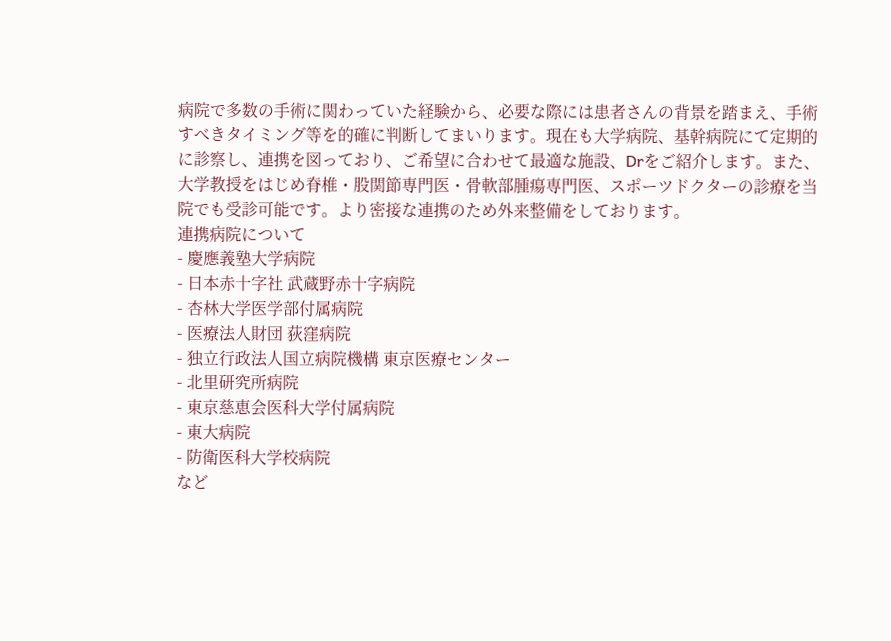病院で多数の手術に関わっていた経験から、必要な際には患者さんの背景を踏まえ、手術すべきタイミング等を的確に判断してまいります。現在も大学病院、基幹病院にて定期的に診察し、連携を図っており、ご希望に合わせて最適な施設、Drをご紹介します。また、大学教授をはじめ脊椎・股関節専門医・骨軟部腫瘍専門医、スポーツドクターの診療を当院でも受診可能です。より密接な連携のため外来整備をしております。
連携病院について
- 慶應義塾大学病院
- 日本赤十字社 武蔵野赤十字病院
- 杏林大学医学部付属病院
- 医療法人財団 荻窪病院
- 独立行政法人国立病院機構 東京医療センター
- 北里研究所病院
- 東京慈恵会医科大学付属病院
- 東大病院
- 防衛医科大学校病院
など